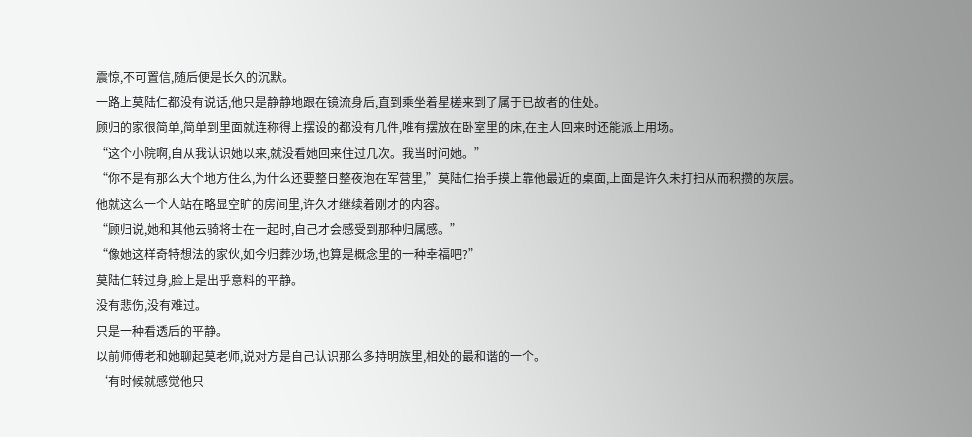震惊,不可置信,随后便是长久的沉默。
一路上莫陆仁都没有说话,他只是静静地跟在镜流身后,直到乘坐着星槎来到了属于已故者的住处。
顾归的家很简单,简单到里面就连称得上摆设的都没有几件,唯有摆放在卧室里的床,在主人回来时还能派上用场。
“这个小院啊,自从我认识她以来,就没看她回来住过几次。我当时问她。”
“你不是有那么大个地方住么,为什么还要整日整夜泡在军营里,”莫陆仁抬手摸上靠他最近的桌面,上面是许久未打扫从而积攒的灰层。
他就这么一个人站在略显空旷的房间里,许久才继续着刚才的内容。
“顾归说,她和其他云骑将士在一起时,自己才会感受到那种归属感。”
“像她这样奇特想法的家伙,如今归葬沙场,也算是概念里的一种幸福吧?”
莫陆仁转过身,脸上是出乎意料的平静。
没有悲伤,没有难过。
只是一种看透后的平静。
以前师傅老和她聊起莫老师,说对方是自己认识那么多持明族里,相处的最和谐的一个。
‘有时候就感觉他只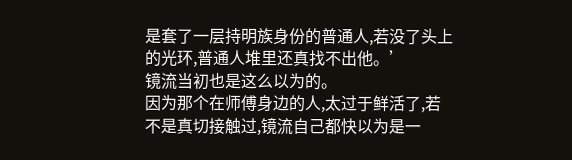是套了一层持明族身份的普通人,若没了头上的光环,普通人堆里还真找不出他。’
镜流当初也是这么以为的。
因为那个在师傅身边的人,太过于鲜活了,若不是真切接触过,镜流自己都快以为是一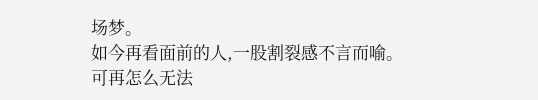场梦。
如今再看面前的人,一股割裂感不言而喻。
可再怎么无法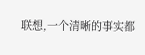联想,一个清晰的事实都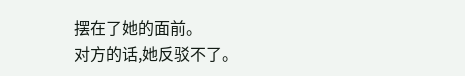摆在了她的面前。
对方的话,她反驳不了。